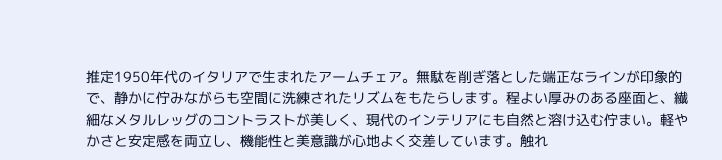推定1950年代のイタリアで生まれたアームチェア。無駄を削ぎ落とした端正なラインが印象的で、静かに佇みながらも空間に洗練されたリズムをもたらします。程よい厚みのある座面と、繊細なメタルレッグのコントラストが美しく、現代のインテリアにも自然と溶け込む佇まい。軽やかさと安定感を両立し、機能性と美意識が心地よく交差しています。触れ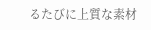るたびに上質な素材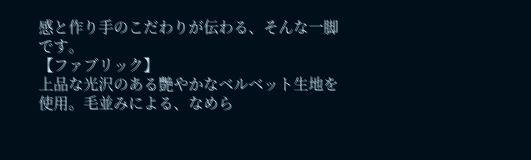感と作り手のこだわりが伝わる、そんな一脚です。
【ファブリック】
上品な光沢のある艷やかなベルベット生地を使用。毛並みによる、なめら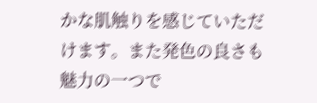かな肌触りを感じていただけます。また発色の良さも魅力の一つで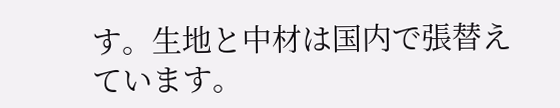す。生地と中材は国内で張替えています。